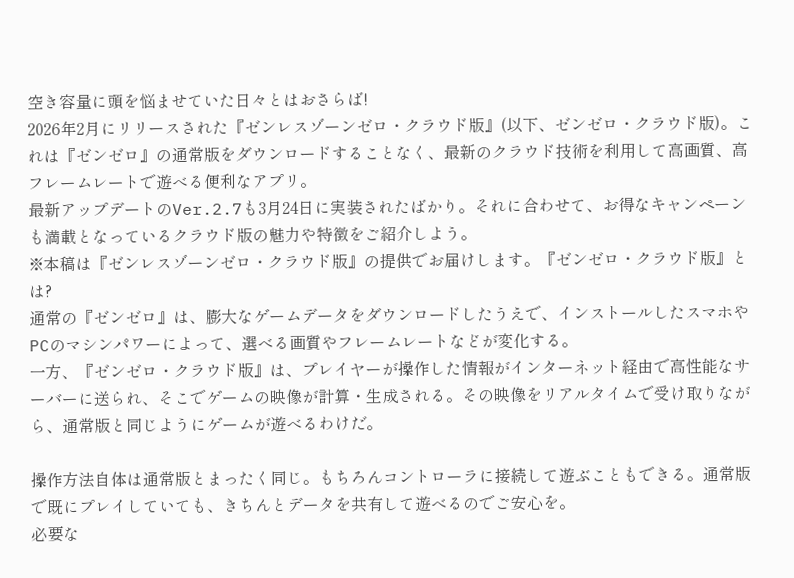空き容量に頭を悩ませていた日々とはおさらば!
2026年2月にリリースされた『ゼンレスゾーンゼロ・クラウド版』(以下、ゼンゼロ・クラウド版)。これは『ゼンゼロ』の通常版をダウンロードすることなく、最新のクラウド技術を利用して高画質、高フレームレートで遊べる便利なアプリ。
最新アップデートのVer.2.7も3月24日に実装されたばかり。それに合わせて、お得なキャンペーンも満載となっているクラウド版の魅力や特徴をご紹介しよう。
※本稿は『ゼンレスゾーンゼロ・クラウド版』の提供でお届けします。『ゼンゼロ・クラウド版』とは?
通常の『ゼンゼロ』は、膨大なゲームデータをダウンロードしたうえで、インストールしたスマホやPCのマシンパワーによって、選べる画質やフレームレートなどが変化する。
一方、『ゼンゼロ・クラウド版』は、プレイヤーが操作した情報がインターネット経由で高性能なサーバーに送られ、そこでゲームの映像が計算・生成される。その映像をリアルタイムで受け取りながら、通常版と同じようにゲームが遊べるわけだ。

操作方法自体は通常版とまったく同じ。もちろんコントローラに接続して遊ぶこともできる。通常版で既にプレイしていても、きちんとデータを共有して遊べるのでご安心を。
必要な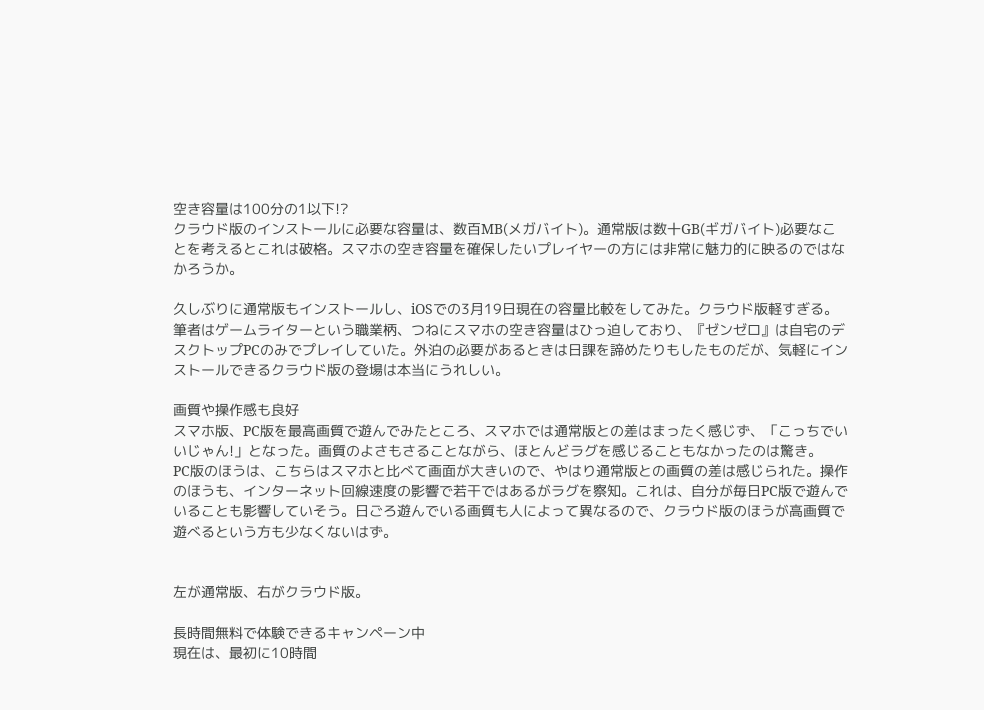空き容量は100分の1以下!?
クラウド版のインストールに必要な容量は、数百MB(メガバイト)。通常版は数十GB(ギガバイト)必要なことを考えるとこれは破格。スマホの空き容量を確保したいプレイヤーの方には非常に魅力的に映るのではなかろうか。

久しぶりに通常版もインストールし、iOSでの3月19日現在の容量比較をしてみた。クラウド版軽すぎる。
筆者はゲームライターという職業柄、つねにスマホの空き容量はひっ迫しており、『ゼンゼロ』は自宅のデスクトップPCのみでプレイしていた。外泊の必要があるときは日課を諦めたりもしたものだが、気軽にインストールできるクラウド版の登場は本当にうれしい。

画質や操作感も良好
スマホ版、PC版を最高画質で遊んでみたところ、スマホでは通常版との差はまったく感じず、「こっちでいいじゃん!」となった。画質のよさもさることながら、ほとんどラグを感じることもなかったのは驚き。
PC版のほうは、こちらはスマホと比べて画面が大きいので、やはり通常版との画質の差は感じられた。操作のほうも、インターネット回線速度の影響で若干ではあるがラグを察知。これは、自分が毎日PC版で遊んでいることも影響していそう。日ごろ遊んでいる画質も人によって異なるので、クラウド版のほうが高画質で遊べるという方も少なくないはず。


左が通常版、右がクラウド版。

長時間無料で体験できるキャンペーン中
現在は、最初に10時間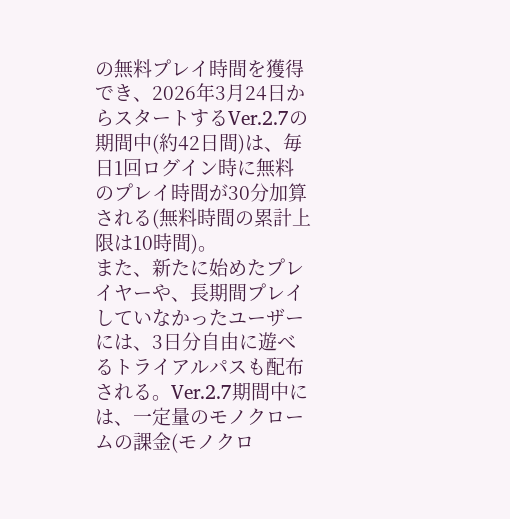の無料プレイ時間を獲得でき、2026年3月24日からスタートするVer.2.7の期間中(約42日間)は、毎日1回ログイン時に無料のプレイ時間が30分加算される(無料時間の累計上限は10時間)。
また、新たに始めたプレイヤーや、長期間プレイしていなかったユーザーには、3日分自由に遊べるトライアルパスも配布される。Ver.2.7期間中には、一定量のモノクロームの課金(モノクロ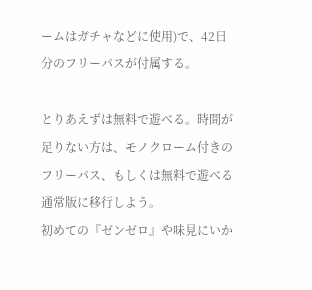ームはガチャなどに使用)で、42日分のフリーパスが付属する。

とりあえずは無料で遊べる。時間が足りない方は、モノクローム付きのフリーパス、もしくは無料で遊べる通常版に移行しよう。
初めての『ゼンゼロ』や味見にいか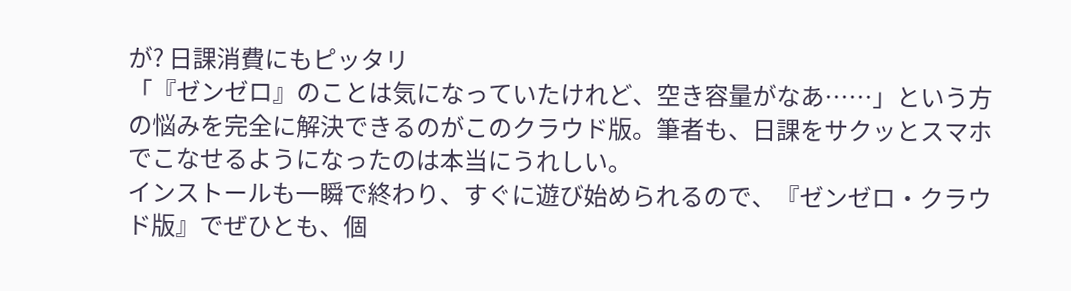が? 日課消費にもピッタリ
「『ゼンゼロ』のことは気になっていたけれど、空き容量がなあ……」という方の悩みを完全に解決できるのがこのクラウド版。筆者も、日課をサクッとスマホでこなせるようになったのは本当にうれしい。
インストールも一瞬で終わり、すぐに遊び始められるので、『ゼンゼロ・クラウド版』でぜひとも、個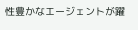性豊かなエージェントが躍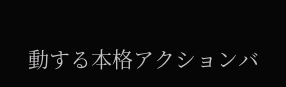動する本格アクションバ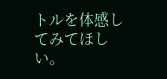トルを体感してみてほしい。